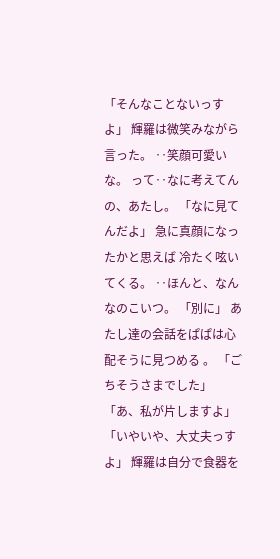「そんなことないっすよ」 輝羅は微笑みながら言った。 ‥笑顔可愛いな。 って‥なに考えてんの、あたし。 「なに見てんだよ」 急に真顔になったかと思えば 冷たく呟いてくる。 ‥ほんと、なんなのこいつ。 「別に」 あたし達の会話をぱぱは心配そうに見つめる 。 「ごちそうさまでした」 「あ、私が片しますよ」 「いやいや、大丈夫っすよ」 輝羅は自分で食器を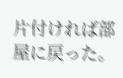片付ければ部屋に戻った。